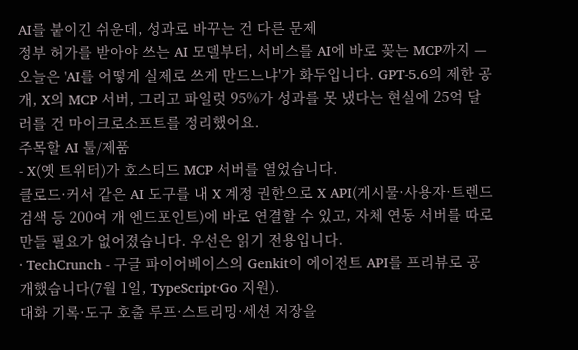AI를 붙이긴 쉬운데, 성과로 바꾸는 건 다른 문제
정부 허가를 받아야 쓰는 AI 모델부터, 서비스를 AI에 바로 꽂는 MCP까지 — 오늘은 'AI를 어떻게 실제로 쓰게 만드느냐'가 화두입니다. GPT-5.6의 제한 공개, X의 MCP 서버, 그리고 파일럿 95%가 성과를 못 냈다는 현실에 25억 달러를 건 마이크로소프트를 정리했어요.
주목할 AI 툴/제품
- X(옛 트위터)가 호스티드 MCP 서버를 열었습니다.
클로드·커서 같은 AI 도구를 내 X 계정 권한으로 X API(게시물·사용자·트렌드 검색 등 200여 개 엔드포인트)에 바로 연결할 수 있고, 자체 연동 서버를 따로 만들 필요가 없어졌습니다. 우선은 읽기 전용입니다.
· TechCrunch - 구글 파이어베이스의 Genkit이 에이전트 API를 프리뷰로 공개했습니다(7월 1일, TypeScript·Go 지원).
대화 기록·도구 호출 루프·스트리밍·세션 저장을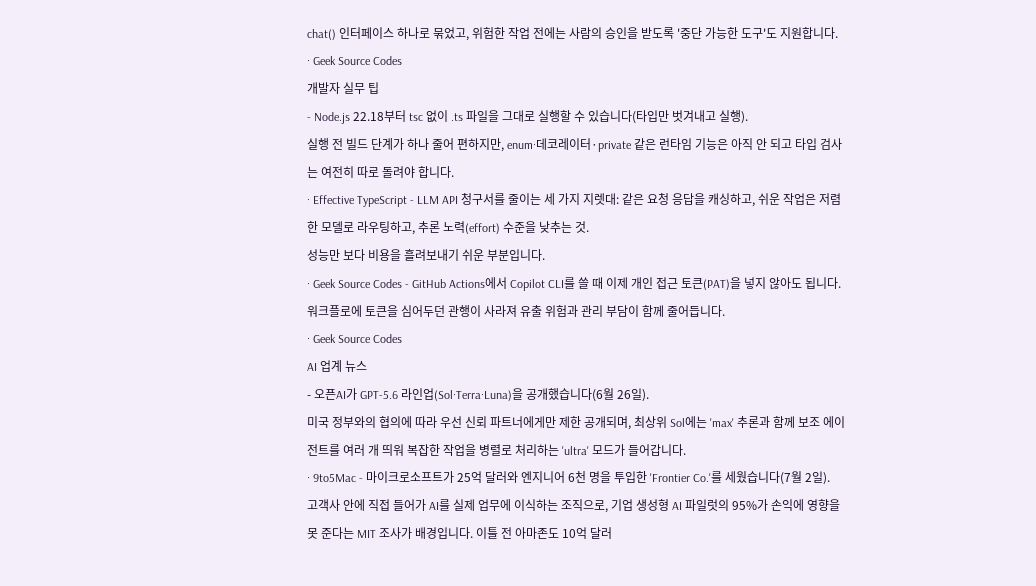chat() 인터페이스 하나로 묶었고, 위험한 작업 전에는 사람의 승인을 받도록 '중단 가능한 도구'도 지원합니다.
· Geek Source Codes
개발자 실무 팁
- Node.js 22.18부터 tsc 없이 .ts 파일을 그대로 실행할 수 있습니다(타입만 벗겨내고 실행).
실행 전 빌드 단계가 하나 줄어 편하지만, enum·데코레이터·private 같은 런타임 기능은 아직 안 되고 타입 검사는 여전히 따로 돌려야 합니다.
· Effective TypeScript - LLM API 청구서를 줄이는 세 가지 지렛대: 같은 요청 응답을 캐싱하고, 쉬운 작업은 저렴한 모델로 라우팅하고, 추론 노력(effort) 수준을 낮추는 것.
성능만 보다 비용을 흘려보내기 쉬운 부분입니다.
· Geek Source Codes - GitHub Actions에서 Copilot CLI를 쓸 때 이제 개인 접근 토큰(PAT)을 넣지 않아도 됩니다.
워크플로에 토큰을 심어두던 관행이 사라져 유출 위험과 관리 부담이 함께 줄어듭니다.
· Geek Source Codes
AI 업계 뉴스
- 오픈AI가 GPT-5.6 라인업(Sol·Terra·Luna)을 공개했습니다(6월 26일).
미국 정부와의 협의에 따라 우선 신뢰 파트너에게만 제한 공개되며, 최상위 Sol에는 'max' 추론과 함께 보조 에이전트를 여러 개 띄워 복잡한 작업을 병렬로 처리하는 'ultra' 모드가 들어갑니다.
· 9to5Mac - 마이크로소프트가 25억 달러와 엔지니어 6천 명을 투입한 'Frontier Co.'를 세웠습니다(7월 2일).
고객사 안에 직접 들어가 AI를 실제 업무에 이식하는 조직으로, 기업 생성형 AI 파일럿의 95%가 손익에 영향을 못 준다는 MIT 조사가 배경입니다. 이틀 전 아마존도 10억 달러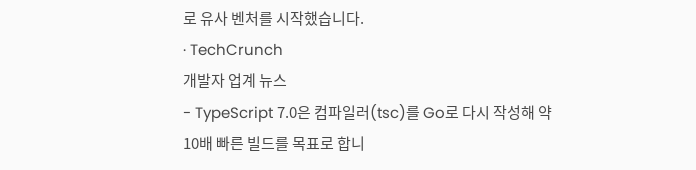로 유사 벤처를 시작했습니다.
· TechCrunch
개발자 업계 뉴스
- TypeScript 7.0은 컴파일러(tsc)를 Go로 다시 작성해 약 10배 빠른 빌드를 목표로 합니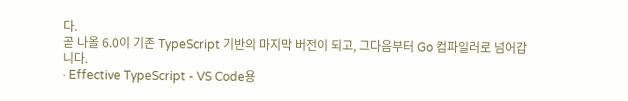다.
곧 나올 6.0이 기존 TypeScript 기반의 마지막 버전이 되고, 그다음부터 Go 컴파일러로 넘어갑니다.
· Effective TypeScript - VS Code용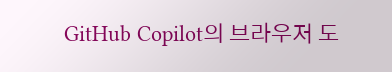GitHub Copilot의 브라우저 도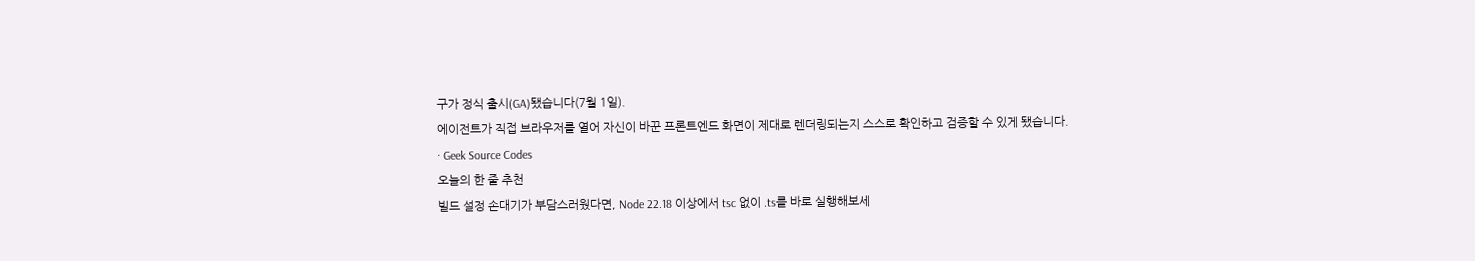구가 정식 출시(GA)됐습니다(7월 1일).
에이전트가 직접 브라우저를 열어 자신이 바꾼 프론트엔드 화면이 제대로 렌더링되는지 스스로 확인하고 검증할 수 있게 됐습니다.
· Geek Source Codes
오늘의 한 줄 추천
빌드 설정 손대기가 부담스러웠다면, Node 22.18 이상에서 tsc 없이 .ts를 바로 실행해보세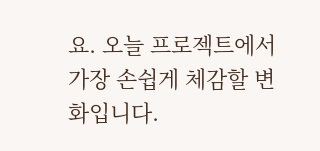요. 오늘 프로젝트에서 가장 손쉽게 체감할 변화입니다.